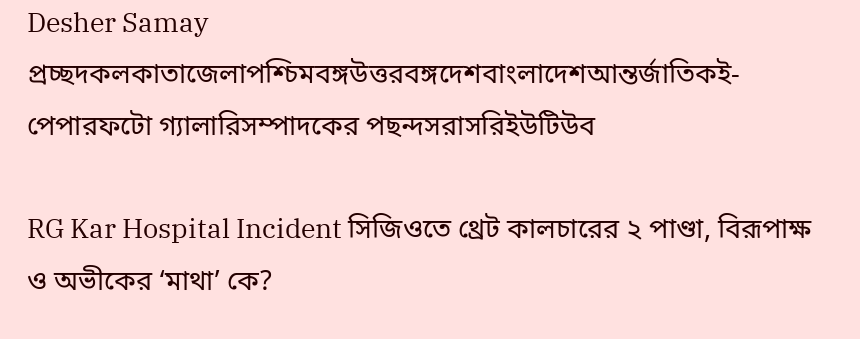Desher Samay
প্রচ্ছদকলকাতাজেলাপশ্চিমবঙ্গউত্তরবঙ্গদেশবাংলাদেশআন্তর্জাতিকই-পেপারফটো গ্যালারিসম্পাদকের পছন্দসরাসরিইউটিউব

RG Kar Hospital Incident সিজিওতে থ্রেট কালচারের ২ পাণ্ডা, বিরূপাক্ষ ও অভীকের ‘মাথা’ কে?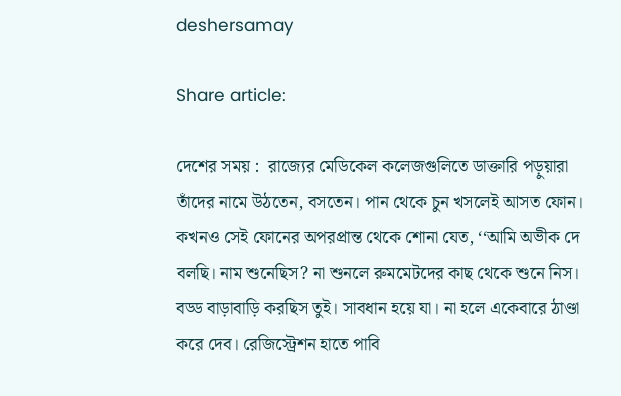deshersamay

Share article:

দেশের সময় :  রাজ্যের মেডিকেল কলেজগুলিতে ডাক্তারি পড়ুয়ারা তাঁদের নামে উঠতেন, বসতেন। পান থেকে চুন খসলেই আসত ফোন। কখনও সেই ফোনের অপরপ্রান্ত থেকে শোনা যেত, ‘‘আমি অভীক দে বলছি। নাম শুনেছিস? না শুনলে রুমমেটদের কাছ থেকে শুনে নিস। বড্ড বাড়াবাড়ি করছিস তুই। সাবধান হয়ে যা। না হলে একেবারে ঠাণ্ডা করে দেব। রেজিস্ট্রেশন হাতে পাবি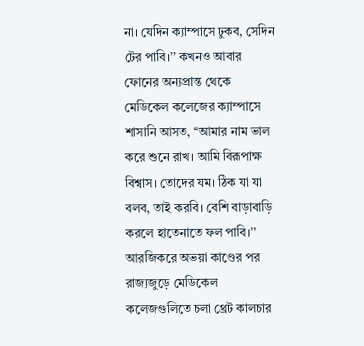না। যেদিন ক্যাম্পাসে ঢুকব, সেদিন টের পাবি।’’ কখনও আবার ফোনের অন্যপ্রান্ত থেকে মেডিকেল কলেজের ক্যাম্পাসে শাসানি আসত, ‘‘আমার নাম ভাল করে শুনে রাখ। আমি বিরূপাক্ষ বিশ্বাস। তোদের যম। ঠিক যা যা বলব, তাই করবি। বেশি বাড়াবাড়ি করলে হাতেনাতে ফল পাবি।’’ আরজিকরে অভয়া কাণ্ডের পর রাজ্যজুড়ে মেডিকেল কলেজগুলিতে চলা থ্রেট কালচার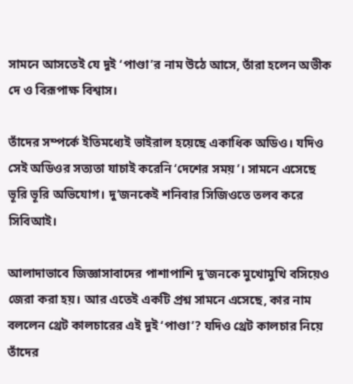সামনে আসতেই যে দুই ‘পাণ্ডা’র নাম উঠে আসে, তাঁরা হলেন অভীক দে ও বিরূপাক্ষ বিশ্বাস।

তাঁদের সম্পর্কে ইতিমধ্যেই ভাইরাল হয়েছে একাধিক অডিও। যদিও সেই অডিওর সত্যতা যাচাই করেনি ‘দেশের সময়’। সামনে এসেছে ভূরি ভূরি অভিযোগ। দু’জনকেই শনিবার সিজিওতে তলব করে সিবিআই।

আলাদাভাবে জিজ্ঞাসাবাদের পাশাপাশি দু’জনকে মুখোমুখি বসিয়েও জেরা করা হয়। আর এতেই একটি প্রশ্ন সামনে এসেছে, কার নাম বললেন থ্রেট কালচারের এই দুই ‘পাণ্ডা’? যদিও থ্রেট কালচার নিয়ে তাঁদের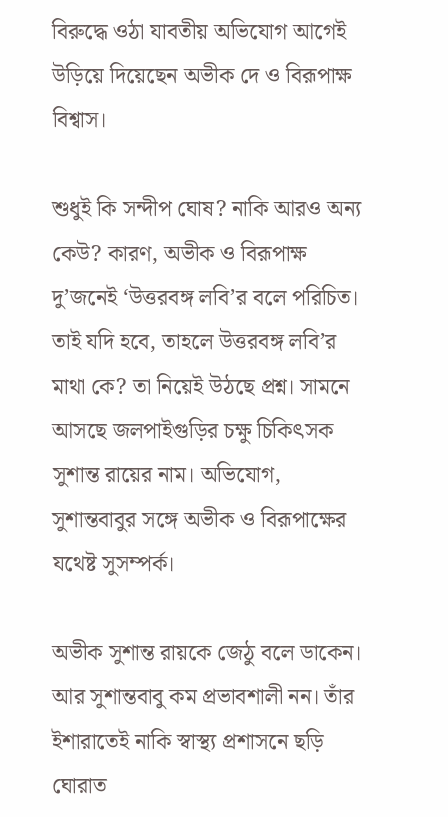বিরুদ্ধে ওঠা যাবতীয় অভিযোগ আগেই উড়িয়ে দিয়েছেন অভীক দে ও বিরূপাক্ষ বিশ্বাস।

শুধুই কি সন্দীপ ঘোষ? নাকি আরও অন্য কেউ? কারণ, অভীক ও বিরূপাক্ষ দু’জনেই ‘উত্তরবঙ্গ লবি’র বলে পরিচিত। তাই যদি হবে, তাহলে উত্তরবঙ্গ লবি’র মাথা কে? তা নিয়েই উঠছে প্রশ্ন। সামনে আসছে জলপাইগুড়ির চক্ষু চিকিৎসক সুশান্ত রায়ের নাম। অভিযোগ, সুশান্তবাবুর সঙ্গে অভীক ও বিরূপাক্ষের যথেষ্ট সুসম্পর্ক।

অভীক সুশান্ত রায়কে জেঠু বলে ডাকেন। আর সুশান্তবাবু কম প্রভাবশালী নন। তাঁর ইশারাতেই নাকি স্বাস্থ্য প্রশাসনে ছড়ি ঘোরাত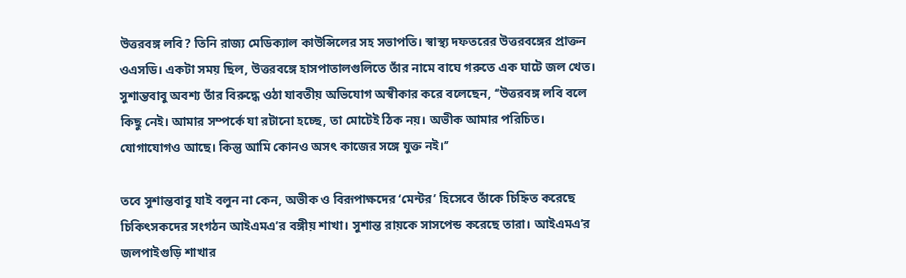উত্তরবঙ্গ লবি? তিনি রাজ্য মেডিক্যাল কাউন্সিলের সহ সভাপতি। স্বাস্থ্য দফতরের উত্তরবঙ্গের প্রাক্তন ওএসডি। একটা সময় ছিল, উত্তরবঙ্গে হাসপাতালগুলিতে তাঁর নামে বাঘে গরুতে এক ঘাটে জল খেত। সুশান্তবাবু অবশ্য তাঁর বিরুদ্ধে ওঠা যাবতীয় অভিযোগ অস্বীকার করে বলেছেন, ‘‘উত্তরবঙ্গ লবি বলে কিছু নেই। আমার সম্পর্কে যা রটানো হচ্ছে, তা মোটেই ঠিক নয়। অভীক আমার পরিচিত। যোগাযোগও আছে। কিন্তু আমি কোনও অসৎ কাজের সঙ্গে যুক্ত নই।’’

তবে সুশান্তবাবু যাই বলুন না কেন, অভীক ও বিরূপাক্ষদের ‘মেন্টর’ হিসেবে তাঁকে চিহ্নিত করেছে চিকিৎসকদের সংগঠন আইএমএ’র বঙ্গীয় শাখা। সুশান্ত রায়কে সাসপেন্ড করেছে তারা। আইএমএ’র জলপাইগুড়ি শাখার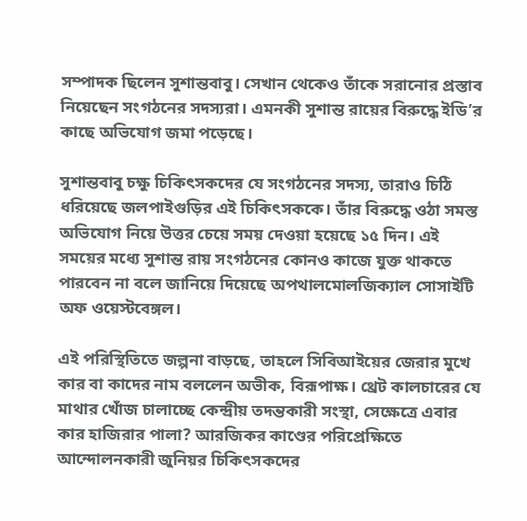সম্পাদক ছিলেন সুশান্তবাবু। সেখান থেকেও তাঁকে সরানোর প্রস্তাব নিয়েছেন সংগঠনের সদস্যরা। এমনকী সুশান্ত রায়ের বিরুদ্ধে ইডি’র কাছে অভিযোগ জমা পড়েছে।

সুশান্তবাবু চক্ষু চিকিৎসকদের যে সংগঠনের সদস্য, তারাও চিঠি ধরিয়েছে জলপাইগুড়ির এই চিকিৎসককে। তাঁর বিরুদ্ধে ওঠা সমস্ত অভিযোগ নিয়ে উত্তর চেয়ে সময় দেওয়া হয়েছে ১৫ দিন। এই সময়ের মধ্যে সুশান্ত রায় সংগঠনের কোনও কাজে যুক্ত থাকতে পারবেন না বলে জানিয়ে দিয়েছে অপথালমোলজিক্যাল সোসাইটি অফ ওয়েস্টবেঙ্গল।

এই পরিস্থিতিতে জল্পনা বাড়ছে, তাহলে সিবিআইয়ের জেরার মুখে কার বা কাদের নাম বললেন অভীক, বিরূপাক্ষ। থ্রেট কালচারের যে মাথার খোঁজ চালাচ্ছে কেন্দ্রীয় তদন্তকারী সংস্থা, সেক্ষেত্রে এবার কার হাজিরার পালা? আরজিকর কাণ্ডের পরিপ্রেক্ষিতে আন্দোলনকারী জুনিয়র চিকিৎসকদের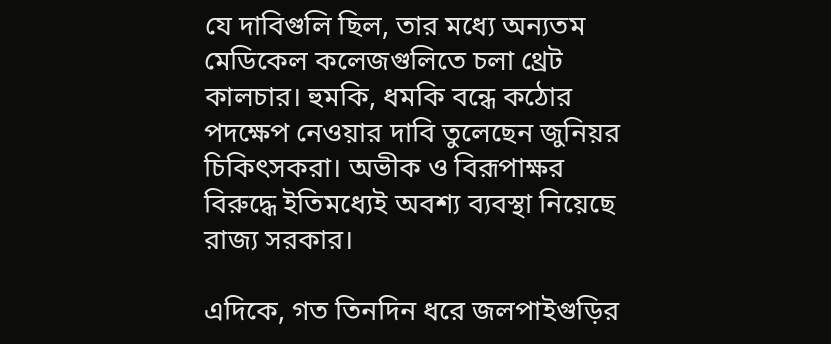যে দাবিগুলি ছিল, তার মধ্যে অন্যতম মেডিকেল কলেজগুলিতে চলা থ্রেট কালচার। হুমকি, ধমকি বন্ধে কঠোর পদক্ষেপ নেওয়ার দাবি তুলেছেন জুনিয়র চিকিৎসকরা। অভীক ও বিরূপাক্ষর বিরুদ্ধে ইতিমধ্যেই অবশ্য ব্যবস্থা নিয়েছে রাজ্য সরকার।

এদিকে, গত তিনদিন ধরে জলপাইগুড়ির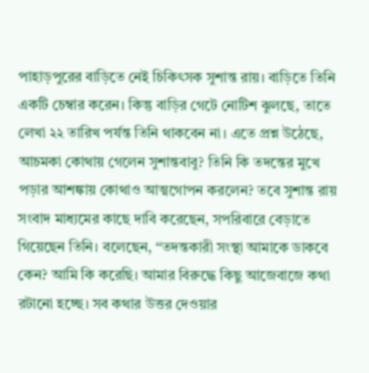পাহাড়পুরের বাড়িতে নেই চিকিৎসক সুশান্ত রায়। বাড়িতে তিনি একটি চেম্বার করেন। কিন্তু বাড়ির গেটে নোটিশ ঝুলছে, তাতে লেখা ২২ তারিখ পর্যন্ত তিনি থাকবেন না। এতে প্রশ্ন উঠেছে, আচমকা কোথায় গেলেন সুশান্তবাবু? তিনি কি তদন্তের মুখে পড়ার আশঙ্কায় কোথাও আত্মগোপন করলেন? তবে সুশান্ত রায় সংবাদ মাধ্যমের কাছে দাবি করেছেন, সপরিবারে বেড়াতে গিয়েছেন তিনি। বলেছেন, ‘‘তদন্তকারী সংস্থা আমাকে ডাকবে কেন? আমি কি করেছি। আমার বিরুদ্ধে কিছু আজেবাজে কথা রটানো হচ্ছে। সব কথার উত্তর দেওয়ার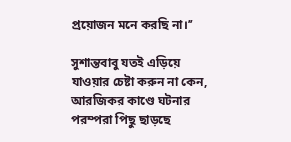প্রয়োজন মনে করছি না।’’

সুশান্তবাবু যতই এড়িয়ে যাওয়ার চেষ্টা করুন না কেন, আরজিকর কাণ্ডে ঘটনার পরম্পরা পিছু ছাড়ছে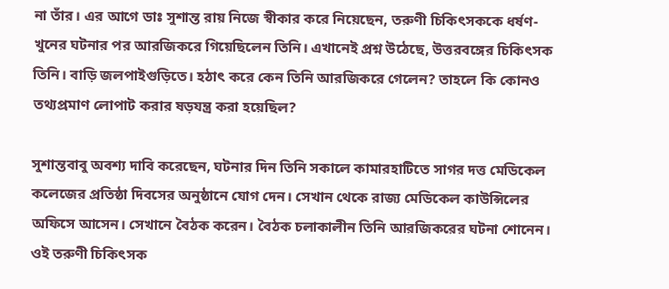না তাঁর। এর আগে ডাঃ সুশান্ত রায় নিজে স্বীকার করে নিয়েছেন, তরুণী চিকিৎসককে ধর্ষণ-খুনের ঘটনার পর আরজিকরে গিয়েছিলেন তিনি। এখানেই প্রশ্ন উঠেছে, উত্তরবঙ্গের চিকিৎসক তিনি। বাড়ি জলপাইগুড়িতে। হঠাৎ করে কেন তিনি আরজিকরে গেলেন? তাহলে কি কোনও তথ্যপ্রমাণ লোপাট করার ষড়যন্ত্র করা হয়েছিল?

সুশান্তবাবু অবশ্য দাবি করেছেন, ঘটনার দিন তিনি সকালে কামারহাটিতে সাগর দত্ত মেডিকেল কলেজের প্রতিষ্ঠা দিবসের অনুষ্ঠানে যোগ দেন। সেখান থেকে রাজ্য মেডিকেল কাউন্সিলের অফিসে আসেন। সেখানে বৈঠক করেন। বৈঠক চলাকালীন তিনি আরজিকরের ঘটনা শোনেন। ওই তরুণী চিকিৎসক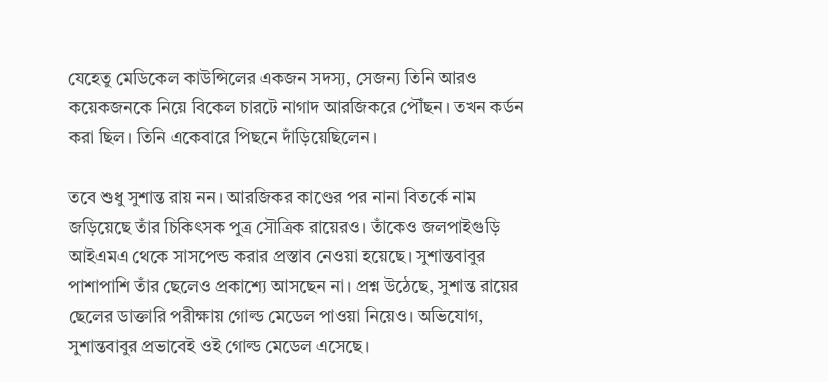যেহেতু মেডিকেল কাউন্সিলের একজন সদস্য, সেজন্য তিনি আরও কয়েকজনকে নিয়ে বিকেল চারটে নাগাদ আরজিকরে পৌঁছন। তখন কর্ডন করা ছিল। তিনি একেবারে পিছনে দাঁড়িয়েছিলেন।

তবে শুধু সুশান্ত রায় নন। আরজিকর কাণ্ডের পর নানা বিতর্কে নাম জড়িয়েছে তাঁর চিকিৎসক পুত্র সৌত্রিক রায়েরও। তাঁকেও জলপাইগুড়ি আইএমএ থেকে সাসপেন্ড করার প্রস্তাব নেওয়া হয়েছে। সুশান্তবাবুর পাশাপাশি তাঁর ছেলেও প্রকাশ্যে আসছেন না। প্রশ্ন উঠেছে, সুশান্ত রায়ের ছেলের ডাক্তারি পরীক্ষায় গোল্ড মেডেল পাওয়া নিয়েও। অভিযোগ, সুশান্তবাবুর প্রভাবেই ওই গোল্ড মেডেল এসেছে।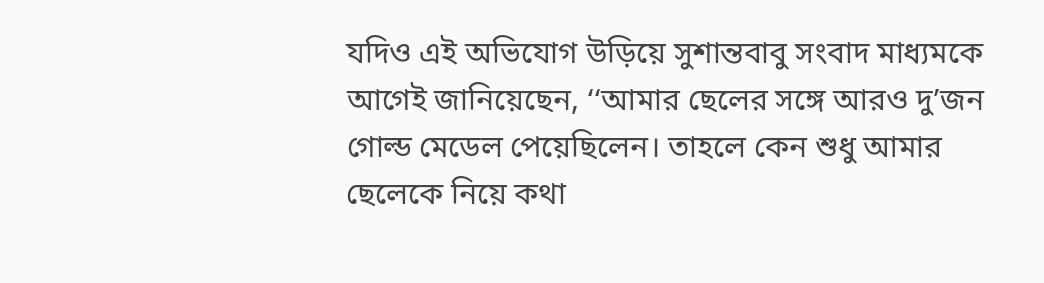যদিও এই অভিযোগ উড়িয়ে সুশান্তবাবু সংবাদ মাধ্যমকে আগেই জানিয়েছেন, ‘‘আমার ছেলের সঙ্গে আরও দু’জন গোল্ড মেডেল পেয়েছিলেন। তাহলে কেন শুধু আমার ছেলেকে নিয়ে কথা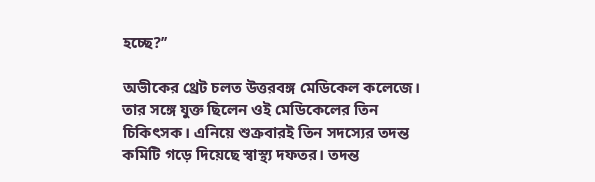হচ্ছে?’’

অভীকের থ্রেট চলত উত্তরবঙ্গ মেডিকেল কলেজে। তার সঙ্গে যুক্ত ছিলেন ওই মেডিকেলের তিন চিকিৎসক। এনিয়ে শুক্রবারই তিন সদস্যের তদন্ত কমিটি গড়ে দিয়েছে স্বাস্থ্য দফতর। তদন্ত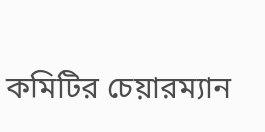কমিটির চেয়ারম্যান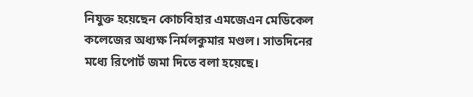নিযুক্ত হয়েছেন কোচবিহার এমজেএন মেডিকেল কলেজের অধ্যক্ষ নির্মলকুমার মণ্ডল। সাতদিনের মধ্যে রিপোর্ট জমা দিতে বলা হয়েছে।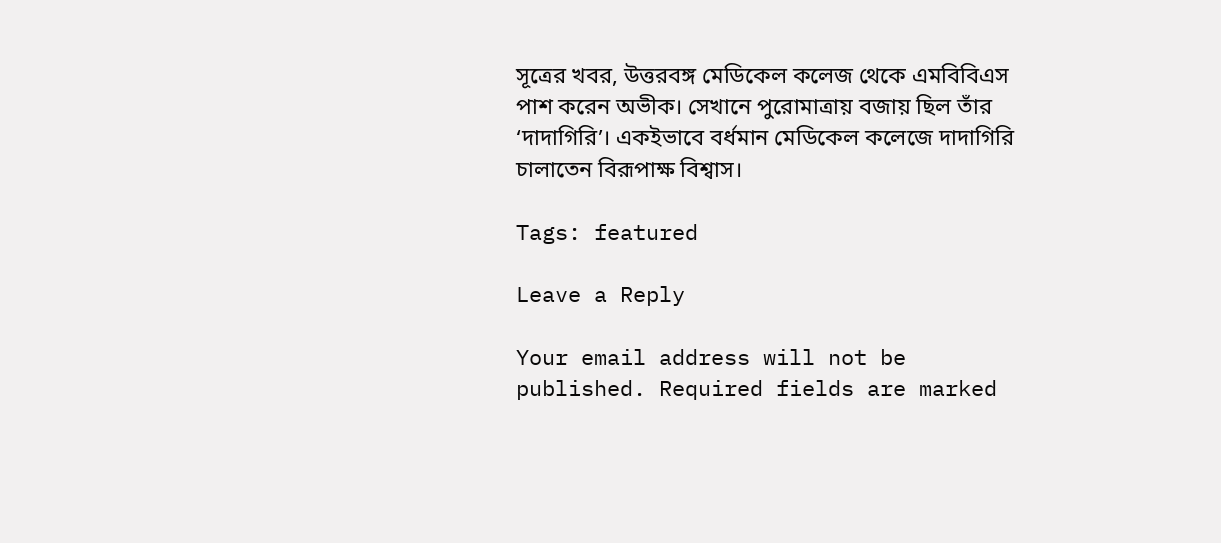সূত্রের খবর, উত্তরবঙ্গ মেডিকেল কলেজ থেকে এমবিবিএস পাশ করেন অভীক। সেখানে পুরোমাত্রায় বজায় ছিল তাঁর ‘দাদাগিরি’। একইভাবে বর্ধমান মেডিকেল কলেজে দাদাগিরি চালাতেন বিরূপাক্ষ বিশ্বাস।

Tags: featured

Leave a Reply

Your email address will not be published. Required fields are marked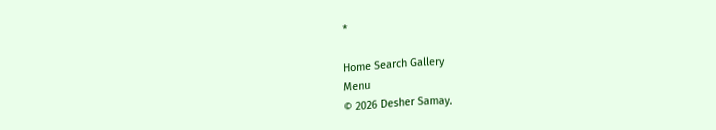*

Home Search Gallery
Menu
© 2026 Desher Samay.